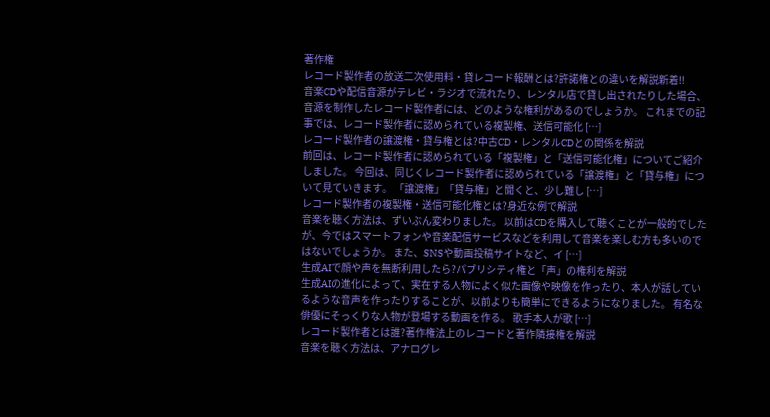著作権
レコード製作者の放送二次使用料・貸レコード報酬とは?許諾権との違いを解説新着!!
音楽CDや配信音源がテレビ・ラジオで流れたり、レンタル店で貸し出されたりした場合、音源を制作したレコード製作者には、どのような権利があるのでしょうか。 これまでの記事では、レコード製作者に認められている複製権、送信可能化 […]
レコード製作者の譲渡権・貸与権とは?中古CD・レンタルCDとの関係を解説
前回は、レコード製作者に認められている「複製権」と「送信可能化権」についてご紹介しました。 今回は、同じくレコード製作者に認められている「譲渡権」と「貸与権」について見ていきます。 「譲渡権」「貸与権」と聞くと、少し難し […]
レコード製作者の複製権・送信可能化権とは?身近な例で解説
音楽を聴く方法は、ずいぶん変わりました。 以前はCDを購入して聴くことが一般的でしたが、今ではスマートフォンや音楽配信サービスなどを利用して音楽を楽しむ方も多いのではないでしょうか。 また、SNSや動画投稿サイトなど、イ […]
生成AIで顔や声を無断利用したら?パブリシティ権と「声」の権利を解説
生成AIの進化によって、実在する人物によく似た画像や映像を作ったり、本人が話しているような音声を作ったりすることが、以前よりも簡単にできるようになりました。 有名な俳優にそっくりな人物が登場する動画を作る。 歌手本人が歌 […]
レコード製作者とは誰?著作権法上のレコードと著作隣接権を解説
音楽を聴く方法は、アナログレ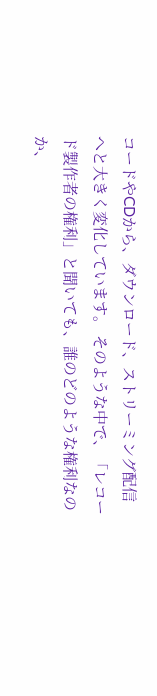コードやCDから、ダウンロード、ストリーミング配信へと大きく変化しています。 そのような中で、「レコード製作者の権利」と聞いても、誰のどのような権利なのか、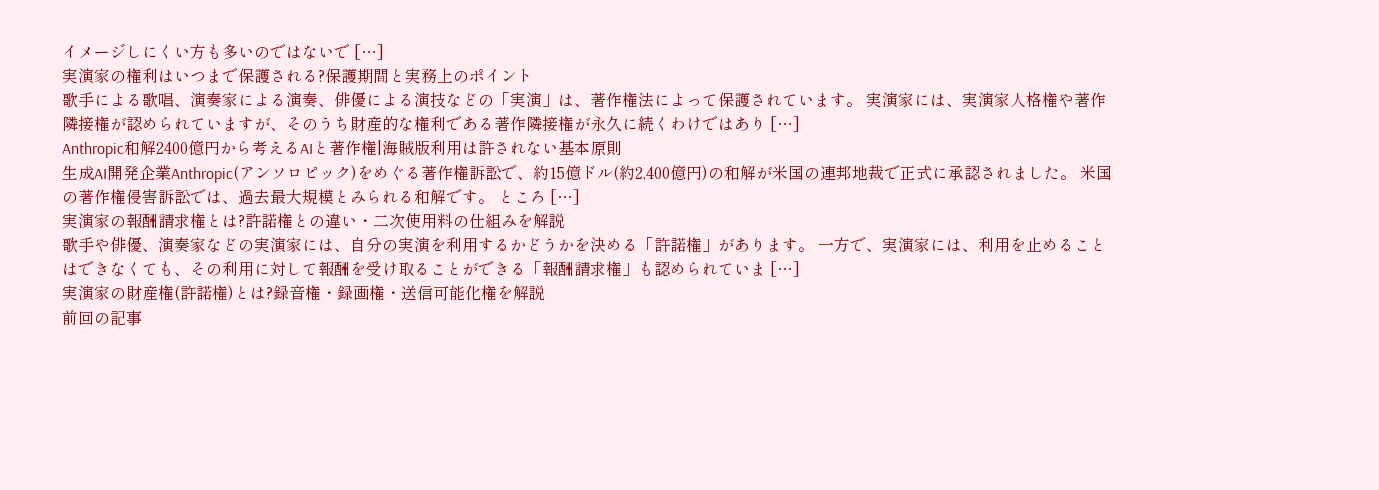イメージしにくい方も多いのではないで […]
実演家の権利はいつまで保護される?保護期間と実務上のポイント
歌手による歌唱、演奏家による演奏、俳優による演技などの「実演」は、著作権法によって保護されています。 実演家には、実演家人格権や著作隣接権が認められていますが、そのうち財産的な権利である著作隣接権が永久に続くわけではあり […]
Anthropic和解2400億円から考えるAIと著作権|海賊版利用は許されない基本原則
生成AI開発企業Anthropic(アンソロピック)をめぐる著作権訴訟で、約15億ドル(約2,400億円)の和解が米国の連邦地裁で正式に承認されました。 米国の著作権侵害訴訟では、過去最大規模とみられる和解です。 ところ […]
実演家の報酬請求権とは?許諾権との違い・二次使用料の仕組みを解説
歌手や俳優、演奏家などの実演家には、自分の実演を利用するかどうかを決める「許諾権」があります。 一方で、実演家には、利用を止めることはできなくても、その利用に対して報酬を受け取ることができる「報酬請求権」も認められていま […]
実演家の財産権(許諾権)とは?録音権・録画権・送信可能化権を解説
前回の記事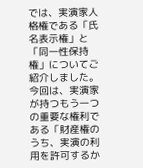では、実演家人格権である「氏名表示権」と「同一性保持権」についてご紹介しました。 今回は、実演家が持つもう一つの重要な権利である「財産権のうち、実演の利用を許可するか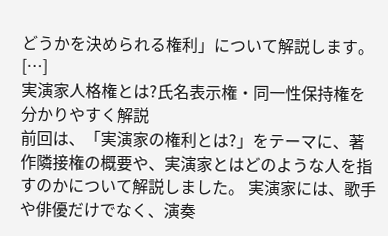どうかを決められる権利」について解説します。 […]
実演家人格権とは?氏名表示権・同一性保持権を分かりやすく解説
前回は、「実演家の権利とは?」をテーマに、著作隣接権の概要や、実演家とはどのような人を指すのかについて解説しました。 実演家には、歌手や俳優だけでなく、演奏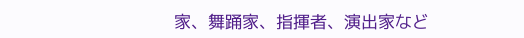家、舞踊家、指揮者、演出家など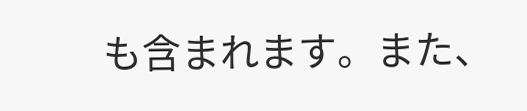も含まれます。また、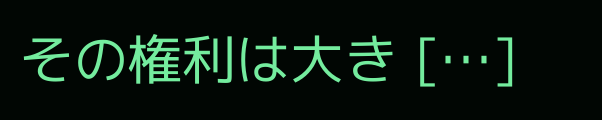その権利は大き […]